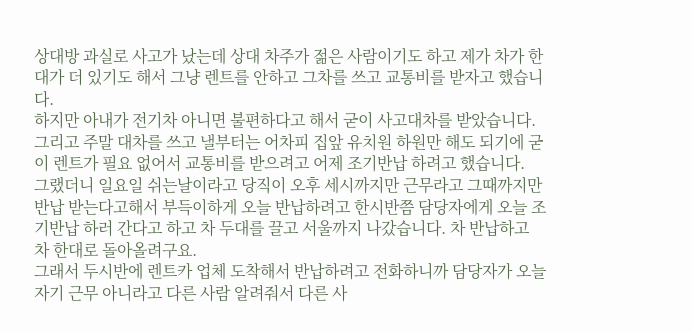상대방 과실로 사고가 났는데 상대 차주가 젊은 사람이기도 하고 제가 차가 한대가 더 있기도 해서 그냥 렌트를 안하고 그차를 쓰고 교통비를 받자고 했습니다.
하지만 아내가 전기차 아니면 불편하다고 해서 굳이 사고대차를 받았습니다. 그리고 주말 대차를 쓰고 낼부터는 어차피 집앞 유치원 하원만 해도 되기에 굳이 렌트가 필요 없어서 교통비를 받으려고 어제 조기반납 하려고 했습니다.
그랬더니 일요일 쉬는날이라고 당직이 오후 세시까지만 근무라고 그때까지만 반납 받는다고해서 부득이하게 오늘 반납하려고 한시반쯤 담당자에게 오늘 조기반납 하러 간다고 하고 차 두대를 끌고 서울까지 나갔습니다. 차 반납하고 차 한대로 돌아올려구요.
그래서 두시반에 렌트카 업체 도착해서 반납하려고 전화하니까 담당자가 오늘 자기 근무 아니라고 다른 사람 알려줘서 다른 사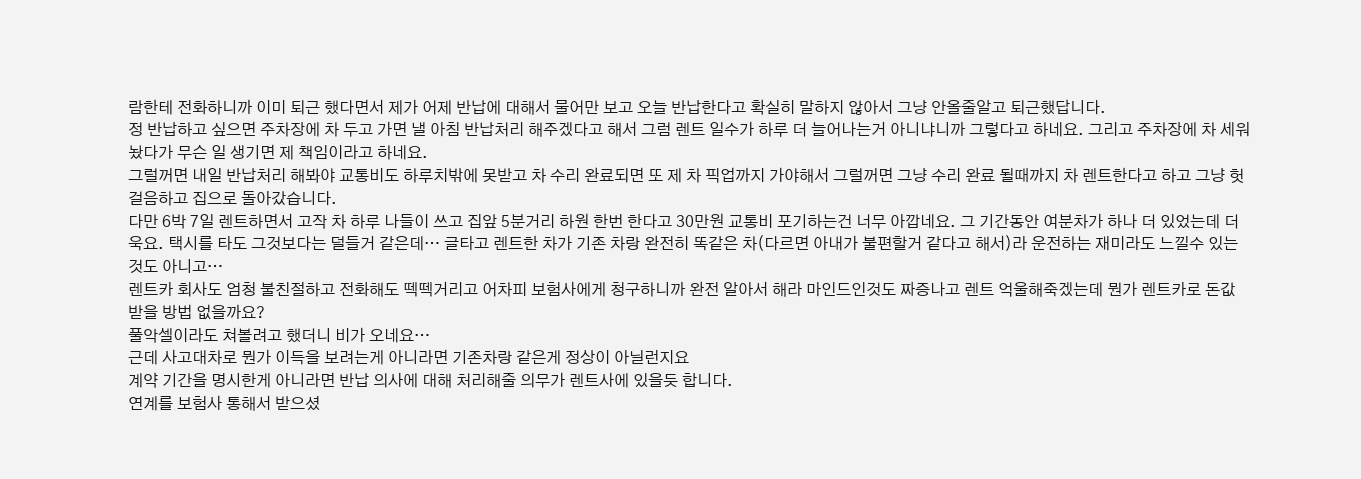람한테 전화하니까 이미 퇴근 했다면서 제가 어제 반납에 대해서 물어만 보고 오늘 반납한다고 확실히 말하지 않아서 그냥 안올줄알고 퇴근했답니다.
정 반납하고 싶으면 주차장에 차 두고 가면 낼 아침 반납처리 해주겠다고 해서 그럼 렌트 일수가 하루 더 늘어나는거 아니냐니까 그렇다고 하네요. 그리고 주차장에 차 세워놨다가 무슨 일 생기면 제 책임이라고 하네요.
그럴꺼면 내일 반납처리 해봐야 교통비도 하루치밖에 못받고 차 수리 완료되면 또 제 차 픽업까지 가야해서 그럴꺼면 그냥 수리 완료 될때까지 차 렌트한다고 하고 그냥 헛걸음하고 집으로 돌아갔습니다.
다만 6박 7일 렌트하면서 고작 차 하루 나들이 쓰고 집앞 5분거리 하원 한번 한다고 30만원 교통비 포기하는건 너무 아깝네요. 그 기간동안 여분차가 하나 더 있었는데 더욱요. 택시를 타도 그것보다는 덜들거 같은데… 글타고 렌트한 차가 기존 차랑 완전히 똑같은 차(다르면 아내가 불편할거 같다고 해서)라 운전하는 재미라도 느낄수 있는것도 아니고…
렌트카 회사도 엄청 불친절하고 전화해도 떽떽거리고 어차피 보험사에게 청구하니까 완전 알아서 해라 마인드인것도 짜증나고 렌트 억울해죽겠는데 뭔가 렌트카로 돈값 받을 방법 없을까요?
풀악셀이라도 쳐볼려고 했더니 비가 오네요…
근데 사고대차로 뭔가 이득을 보려는게 아니라면 기존차랑 같은게 정상이 아닐런지요
계약 기간을 명시한게 아니라면 반납 의사에 대해 처리해줄 의무가 렌트사에 있을듯 합니다.
연계를 보험사 통해서 받으셨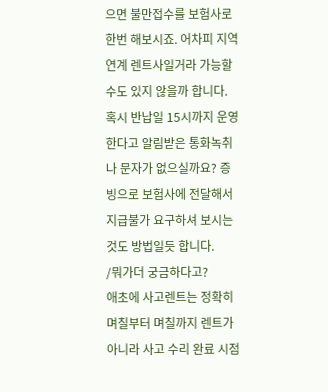으면 불만접수를 보험사로 한번 해보시죠. 어차피 지역 연계 렌트사일거라 가능할수도 있지 않을까 합니다.
혹시 반납일 15시까지 운영한다고 알림받은 통화녹취나 문자가 없으실까요? 증빙으로 보험사에 전달해서 지급불가 요구하셔 보시는것도 방법일듯 합니다.
/뭐가더 궁금하다고?
애초에 사고렌트는 정확히 며칠부터 며칠까지 렌트가 아니라 사고 수리 완료 시점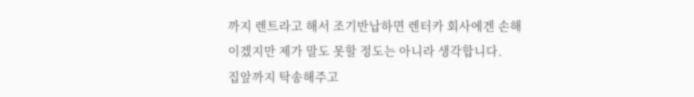까지 렌트라고 해서 조기반납하면 렌터카 회사에겐 손해이겠지만 제가 말도 못할 정도는 아니라 생각합니다.
집앞까지 탁송해주고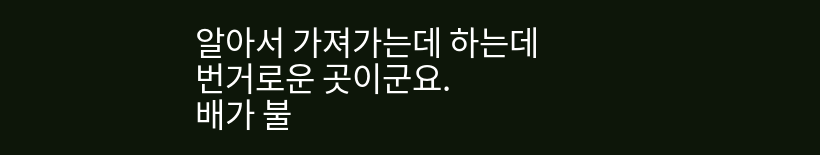알아서 가져가는데 하는데
번거로운 곳이군요.
배가 불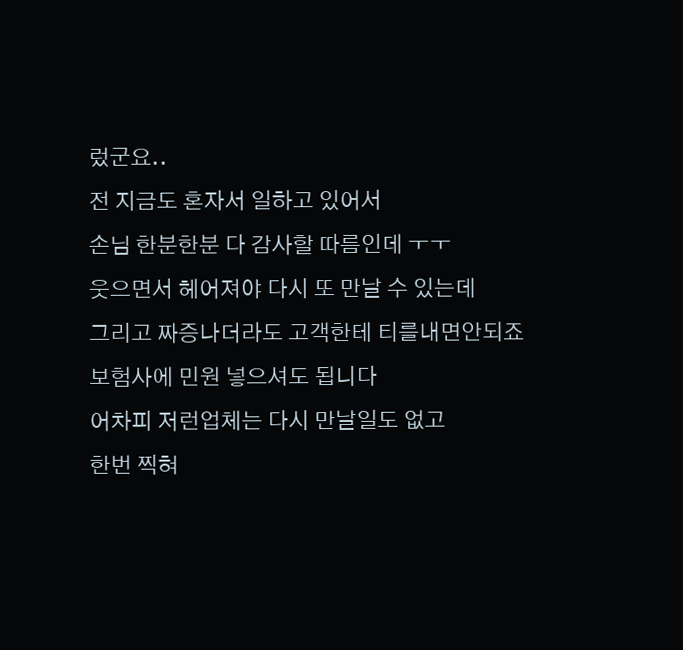렀군요..
전 지금도 혼자서 일하고 있어서
손님 한분한분 다 감사할 따름인데 ㅜㅜ
웃으면서 헤어져야 다시 또 만날 수 있는데
그리고 짜증나더라도 고객한테 티를내면안되죠
보험사에 민원 넣으셔도 됩니다
어차피 저런업체는 다시 만날일도 없고
한번 찍혀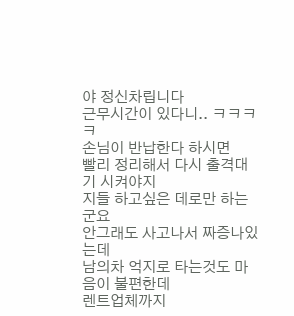야 정신차립니다
근무시간이 있다니.. ㅋㅋㅋㅋ
손님이 반납한다 하시면
빨리 정리해서 다시 출격대기 시켜야지
지들 하고싶은 데로만 하는군요
안그래도 사고나서 짜증나있는데
남의차 억지로 타는것도 마음이 불편한데
렌트업체까지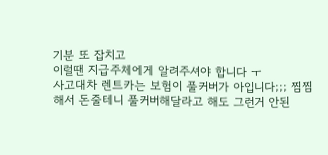기분 또 잡치고
이럴땐 지급주체에게 알려주셔야 합니다 ㅜ
사고대차 렌트카는 보험이 풀커버가 아입니다;;; 찜찜해서 돈줄테니 풀커버해달라고 해도 그런거 안된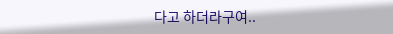다고 하더라구여..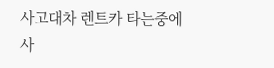사고대차 렌트카 타는중에 사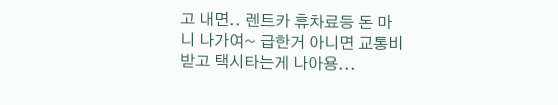고 내면.. 렌트카 휴차료등 돈 마니 나가여~ 급한거 아니면 교통비 받고 택시타는게 나아용...